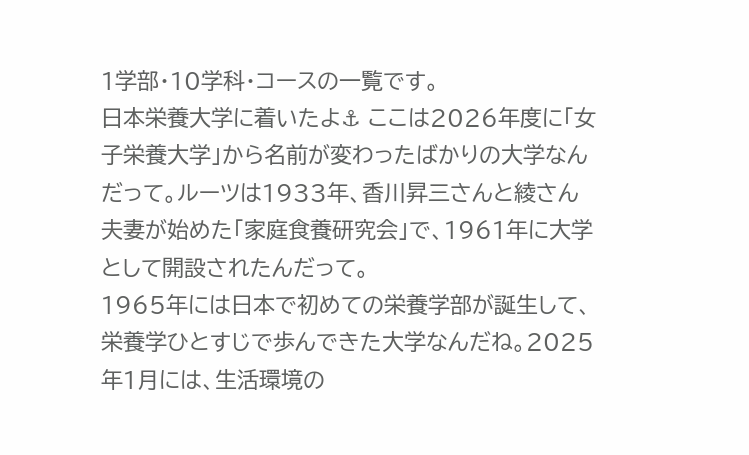1学部・10学科・コースの一覧です。
日本栄養大学に着いたよ⚓ ここは2026年度に「女子栄養大学」から名前が変わったばかりの大学なんだって。ルーツは1933年、香川昇三さんと綾さん夫妻が始めた「家庭食養研究会」で、1961年に大学として開設されたんだって。
1965年には日本で初めての栄養学部が誕生して、栄養学ひとすじで歩んできた大学なんだね。2025年1月には、生活環境の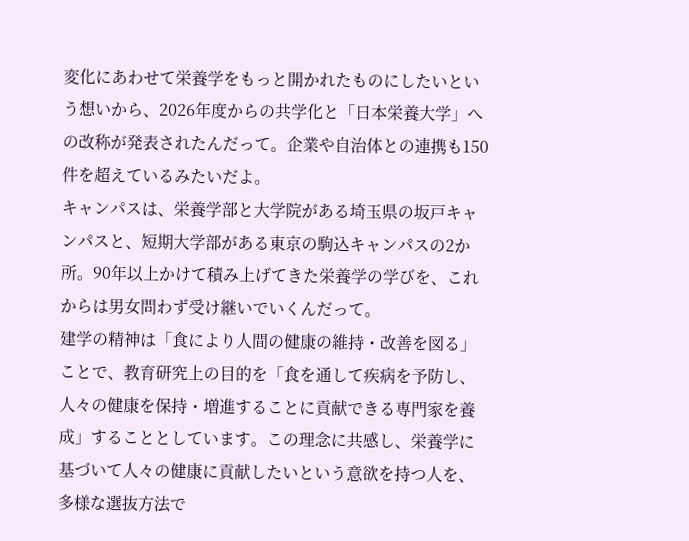変化にあわせて栄養学をもっと開かれたものにしたいという想いから、2026年度からの共学化と「日本栄養大学」への改称が発表されたんだって。企業や自治体との連携も150件を超えているみたいだよ。
キャンパスは、栄養学部と大学院がある埼玉県の坂戸キャンパスと、短期大学部がある東京の駒込キャンパスの2か所。90年以上かけて積み上げてきた栄養学の学びを、これからは男女問わず受け継いでいくんだって。
建学の精神は「食により人間の健康の維持・改善を図る」ことで、教育研究上の目的を「食を通して疾病を予防し、人々の健康を保持・増進することに貢献できる専門家を養成」することとしています。この理念に共感し、栄養学に基づいて人々の健康に貢献したいという意欲を持つ人を、多様な選抜方法で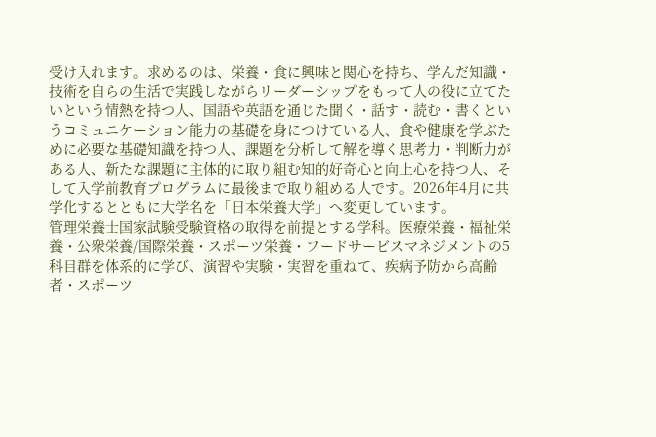受け入れます。求めるのは、栄養・食に興味と関心を持ち、学んだ知識・技術を自らの生活で実践しながらリーダーシップをもって人の役に立てたいという情熱を持つ人、国語や英語を通じた聞く・話す・読む・書くというコミュニケーション能力の基礎を身につけている人、食や健康を学ぶために必要な基礎知識を持つ人、課題を分析して解を導く思考力・判断力がある人、新たな課題に主体的に取り組む知的好奇心と向上心を持つ人、そして入学前教育プログラムに最後まで取り組める人です。2026年4月に共学化するとともに大学名を「日本栄養大学」へ変更しています。
管理栄養士国家試験受験資格の取得を前提とする学科。医療栄養・福祉栄養・公衆栄養/国際栄養・スポーツ栄養・フードサービスマネジメントの5科目群を体系的に学び、演習や実験・実習を重ねて、疾病予防から高齢者・スポーツ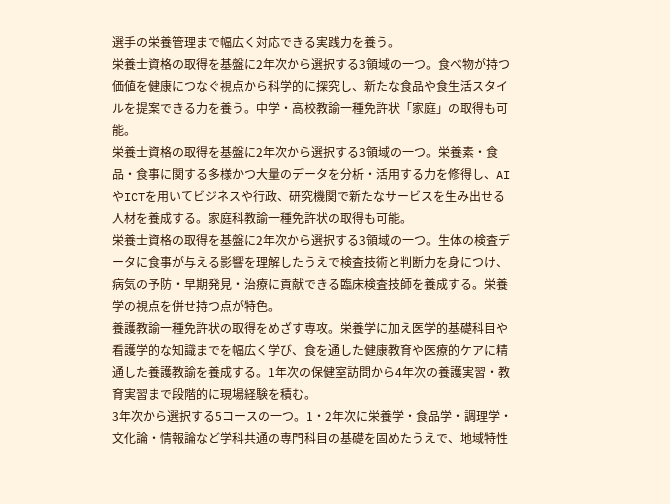選手の栄養管理まで幅広く対応できる実践力を養う。
栄養士資格の取得を基盤に2年次から選択する3領域の一つ。食べ物が持つ価値を健康につなぐ視点から科学的に探究し、新たな食品や食生活スタイルを提案できる力を養う。中学・高校教諭一種免許状「家庭」の取得も可能。
栄養士資格の取得を基盤に2年次から選択する3領域の一つ。栄養素・食品・食事に関する多様かつ大量のデータを分析・活用する力を修得し、AIやICTを用いてビジネスや行政、研究機関で新たなサービスを生み出せる人材を養成する。家庭科教諭一種免許状の取得も可能。
栄養士資格の取得を基盤に2年次から選択する3領域の一つ。生体の検査データに食事が与える影響を理解したうえで検査技術と判断力を身につけ、病気の予防・早期発見・治療に貢献できる臨床検査技師を養成する。栄養学の視点を併せ持つ点が特色。
養護教諭一種免許状の取得をめざす専攻。栄養学に加え医学的基礎科目や看護学的な知識までを幅広く学び、食を通した健康教育や医療的ケアに精通した養護教諭を養成する。1年次の保健室訪問から4年次の養護実習・教育実習まで段階的に現場経験を積む。
3年次から選択する5コースの一つ。1・2年次に栄養学・食品学・調理学・文化論・情報論など学科共通の専門科目の基礎を固めたうえで、地域特性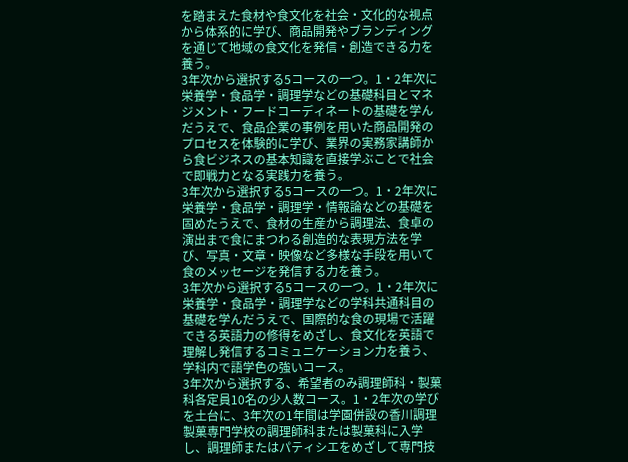を踏まえた食材や食文化を社会・文化的な視点から体系的に学び、商品開発やブランディングを通じて地域の食文化を発信・創造できる力を養う。
3年次から選択する5コースの一つ。1・2年次に栄養学・食品学・調理学などの基礎科目とマネジメント・フードコーディネートの基礎を学んだうえで、食品企業の事例を用いた商品開発のプロセスを体験的に学び、業界の実務家講師から食ビジネスの基本知識を直接学ぶことで社会で即戦力となる実践力を養う。
3年次から選択する5コースの一つ。1・2年次に栄養学・食品学・調理学・情報論などの基礎を固めたうえで、食材の生産から調理法、食卓の演出まで食にまつわる創造的な表現方法を学び、写真・文章・映像など多様な手段を用いて食のメッセージを発信する力を養う。
3年次から選択する5コースの一つ。1・2年次に栄養学・食品学・調理学などの学科共通科目の基礎を学んだうえで、国際的な食の現場で活躍できる英語力の修得をめざし、食文化を英語で理解し発信するコミュニケーション力を養う、学科内で語学色の強いコース。
3年次から選択する、希望者のみ調理師科・製菓科各定員10名の少人数コース。1・2年次の学びを土台に、3年次の1年間は学園併設の香川調理製菓専門学校の調理師科または製菓科に入学し、調理師またはパティシエをめざして専門技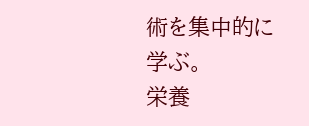術を集中的に学ぶ。
栄養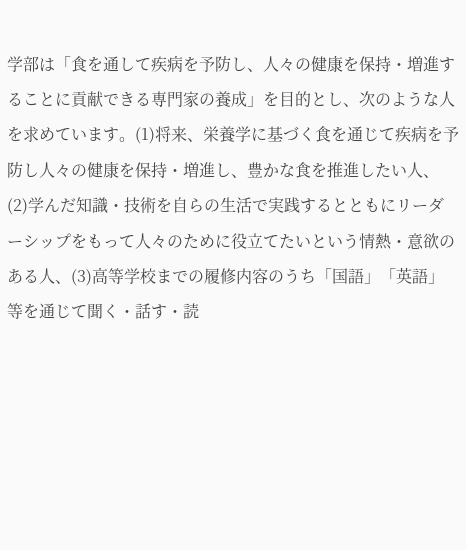学部は「食を通して疾病を予防し、人々の健康を保持・増進することに貢献できる専門家の養成」を目的とし、次のような人を求めています。(1)将来、栄養学に基づく食を通じて疾病を予防し人々の健康を保持・増進し、豊かな食を推進したい人、(2)学んだ知識・技術を自らの生活で実践するとともにリーダーシップをもって人々のために役立てたいという情熱・意欲のある人、(3)高等学校までの履修内容のうち「国語」「英語」等を通じて聞く・話す・読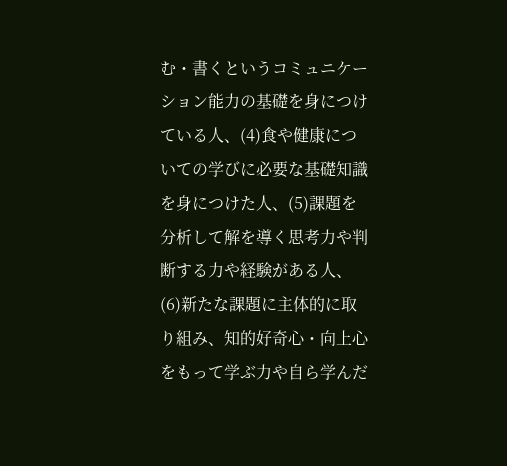む・書くというコミュニケーション能力の基礎を身につけている人、(4)食や健康についての学びに必要な基礎知識を身につけた人、(5)課題を分析して解を導く思考力や判断する力や経験がある人、(6)新たな課題に主体的に取り組み、知的好奇心・向上心をもって学ぶ力や自ら学んだ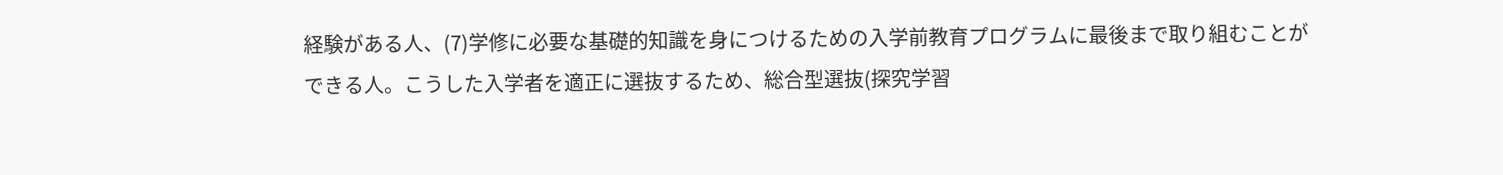経験がある人、(7)学修に必要な基礎的知識を身につけるための入学前教育プログラムに最後まで取り組むことができる人。こうした入学者を適正に選抜するため、総合型選抜(探究学習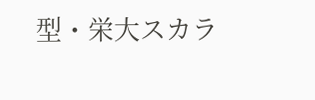型・栄大スカラ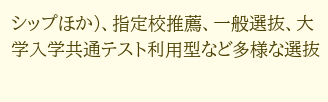シップほか)、指定校推薦、一般選抜、大学入学共通テスト利用型など多様な選抜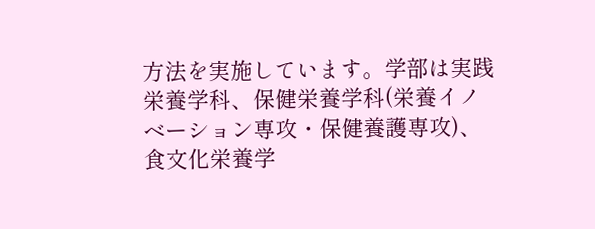方法を実施しています。学部は実践栄養学科、保健栄養学科(栄養イノベーション専攻・保健養護専攻)、食文化栄養学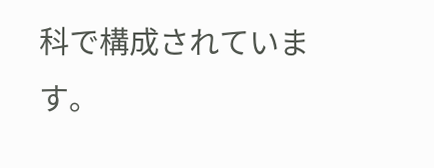科で構成されています。